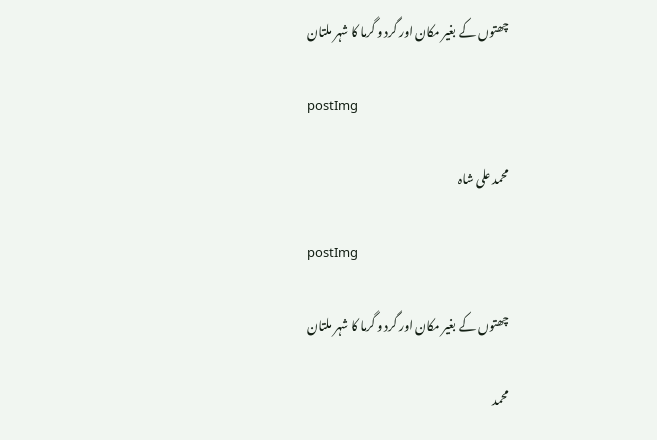چھتوں کے بغیر مکان اور گرد و گرما کا شہر ملتان

postImg

محمد علی شاہ

postImg

چھتوں کے بغیر مکان اور گرد و گرما کا شہر ملتان

محمد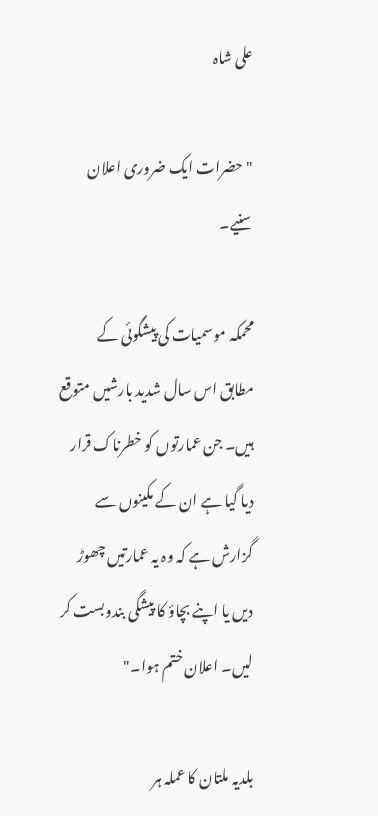علی شاہ

" حضرات ایک ضروری اعلان سنیے۔

محمکہ موسمیات کی پیشگوئی کے مطابق اس سال شدید بارشیں متوقع ہیں۔ جن عمارتوں کو خطرناک قرار دیا گیا ہے ان کے مکینوں سے گزارش ہے کہ وہ یہ عمارتیں چھوڑ دیں یا اپنے بچاؤ کا پیشگی بندوبست کر لیں۔ اعلان ختم ہوا۔"

بلدیہ ملتان کا عملہ ہر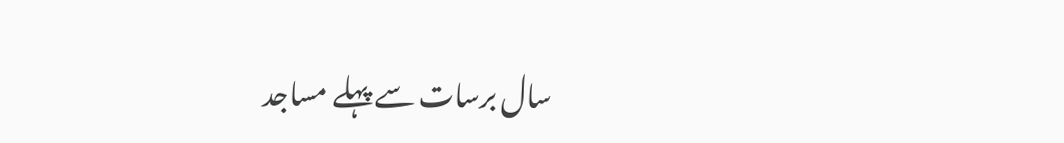سال برسات سے پہلے مساجد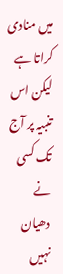میں منادی کراتا ہے لیکن اس تنبیہ پر آج تک کسی نے دھیان نہیں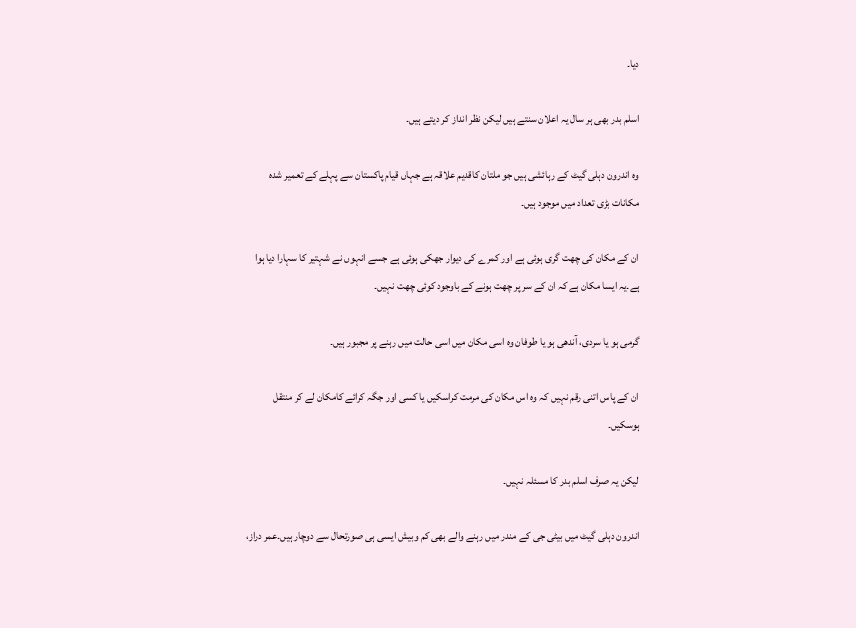دیا۔

اسلم بدر بھی ہر سال یہ اعلان سنتے ہیں لیکن نظر انداز کر دیتے ہیں۔

وہ اندرون دہلی گیٹ کے رہائشی ہیں جو ملتان کاقدیم علاقہ ہے جہاں قیام پاکستان سے پہلے کے تعمیر شدہ مکانات بڑی تعداد میں موجود ہیں۔

ان کے مکان کی چھت گری ہوئی ہے اور کمرے کی دیوار جھکی ہوئی ہے جسے انہوں نے شہتیر کا سہارا دیا ہوا ہے۔یہ ایسا مکان ہے کہ ان کے سر پر چھت ہونے کے باوجود کوئی چھت نہیں۔

گرمی ہو یا سردی، آندھی ہو یا طوفان وہ اسی مکان میں اسی حالت میں رہنے پر مجبور ہیں۔

ان کے پاس اتنی رقم نہیں کہ وہ اس مکان کی مرمت کراسکیں یا کسی اور جگہ کرائے کامکان لے کر منتقل ہوسکیں۔

لیکن یہ صرف اسلم بدر کا مسئلہ نہیں۔

اندرون دہلی گیٹ میں بیٹی جی کے مندر میں رہنے والے بھی کم وبیش ایسی ہی صورتحال سے دوچار ہیں۔عمر دراز،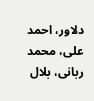دلاور، احمد علی، محمد ربانی، بلال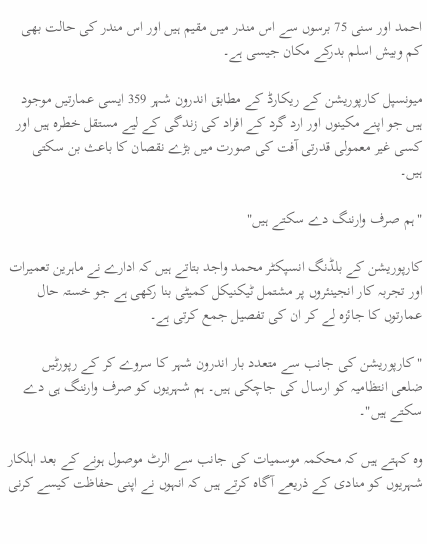احمد اور سنی 75 برسوں سے اس مندر میں مقیم ہیں اور اس مندر کی حالت بھی کم وبیش اسلم بدرکے مکان جیسی ہے۔

میونسپل کارپوریشن کے ریکارڈ کے مطابق اندرون شہر 359 ایسی عمارتیں موجود ہیں جو اپنے مکینوں اور ارد گرد کے افراد کی زندگی کے لیے مستقل خطرہ ہیں اور کسی غیر معمولی قدرتی آفت کی صورت میں بڑے نقصان کا باعث بن سکتی ہیں۔

"ہم صرف وارننگ دے سکتے ہیں"

کارپوریشن کے بلڈنگ انسپکٹر محمد واجد بتاتے ہیں کہ ادارے نے ماہرین تعمیرات اور تجربہ کار انجینئروں پر مشتمل ٹیکنیکل کمیٹی بنا رکھی ہے جو خستہ حال عمارتوں کا جائزہ لے کر ان کی تفصیل جمع کرتی ہے۔

"کارپوریشن کی جانب سے متعدد بار اندرون شہر کا سروے کر کے رپورٹیں ضلعی انتظامیہ کو ارسال کی جاچکی ہیں۔ ہم شہریوں کو صرف وارننگ ہی دے سکتے ہیں"۔

وہ کہتے ہیں کہ محکمہ موسمیات کی جانب سے الرٹ موصول ہونے کے بعد اہلکار شہریوں کو منادی کے ذریعے آگاہ کرتے ہیں کہ انہوں نے اپنی حفاظت کیسے کرنی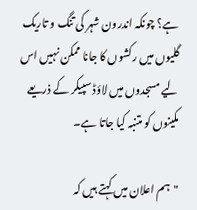ہے؟ چونکہ اندرون شہر کی تنگ و تاریک گلیوں میں رکشوں کا جانا ممکن نہیں اس لیے مسجدوں میں لاؤڈ سپیکر کے ذریعے مکینوں کو متنبہ کیا جاتا ہے۔

"ہم اعلان میں کہتے ہیں کہ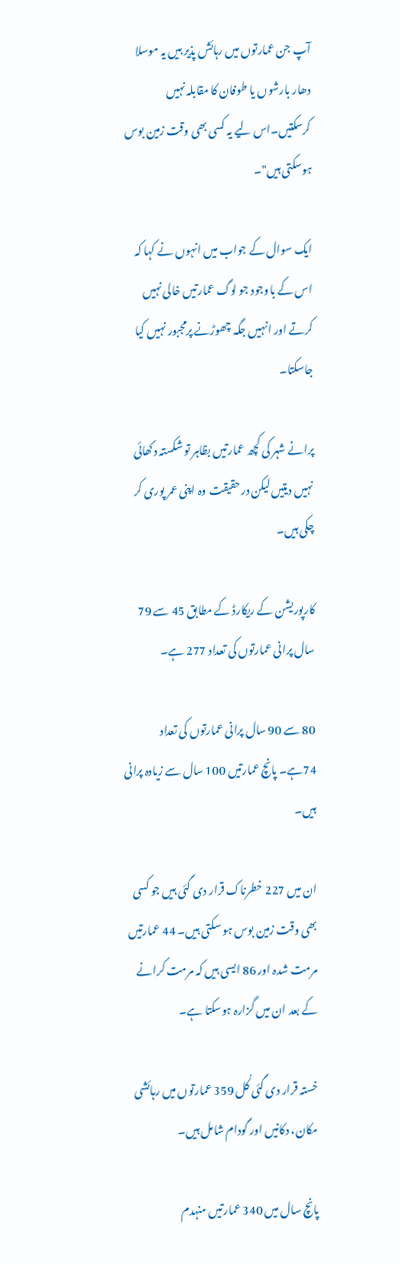آپ جن عمارتوں میں رہائش پذیر ہیں یہ موسلا دھار بارشوں یا طوفان کا مقابلہ نہیں کرسکتیں۔اس لیے یہ کسی بھی وقت زمین بوس ہوسکتی ہیں"۔

ایک سوال کے جواب میں انہوں نے کہا کہ اس کے باوجود جو لوگ عمارتیں خالی نہیں کرتے اور انہیں جگہ چھوڑنے پرمجبور نہیں کیا جاسکتا۔

پرانے شہر کی کچھ عمارتیں بظاہر تو شکستہ دکھائی نہیں دیتیں لیکن درحقیقت وہ اپنی عمر پوری کر چکی ہیں۔

کارپوریشن کے ریکارڈ کے مطابق 45 سے 79 سال پرانی عمارتوں کی تعداد 277 ہے۔

80 سے 90 سال پرانی عمارتوں کی تعداد 74ہے۔ پانچ عمارتیں 100 سال سے زیادہ پرانی ہیں۔

ان میں 227 خطرناک قرار دی گئی ہیں جو کسی بھی وقت زمین بوس ہو سکتی ہیں۔ 44 عمارتیں مرمت شدہ اور 86 ایسی ہیں کہ مرمت کرانے کے بعد ان میں گزارہ ہوسکتا ہے۔

خستہ قرار دی گئی کُل 359 عمارتوں میں رہائشی مکان، دکانیں اور گودام شامل ہیں۔

پانچ سال میں 340 عمارتیں منہدم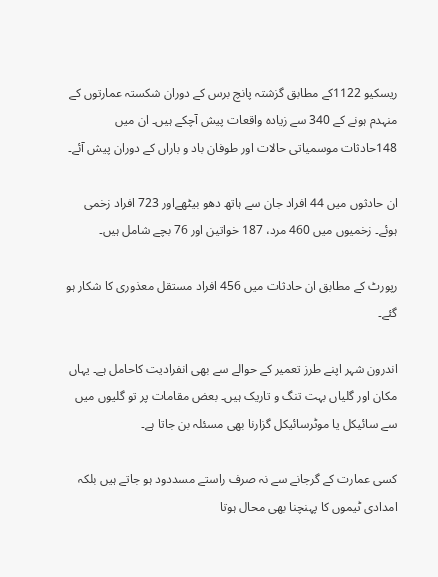ریسکیو 1122کے مطابق گزشتہ پانچ برس کے دوران شکستہ عمارتوں کے منہدم ہونے کے 340 سے زیادہ واقعات پیش آچکے ہیں۔ ان میں 148حادثات موسمیاتی حالات اور طوفان باد و باراں کے دوران پیش آئے۔

ان حادثوں میں 44 افراد جان سے ہاتھ دھو بیٹھےاور 723 افراد زخمی ہوئے۔ زخمیوں میں 460 مرد، 187 خواتین اور 76 بچے شامل ہیں۔

رپورٹ کے مطابق ان حادثات میں 456 افراد مستقل معذوری کا شکار ہو گئے۔

اندرون شہر اپنے طرز تعمیر کے حوالے سے بھی انفرادیت کاحامل ہے۔ یہاں مکان اور گلیاں بہت تنگ و تاریک ہیں۔ بعض مقامات پر تو گلیوں میں سے سائیکل یا موٹرسائیکل گزارنا بھی مسئلہ بن جاتا ہے۔

کسی عمارت کے گرجانے سے نہ صرف راستے مسددود ہو جاتے ہیں بلکہ امدادی ٹیموں کا پہنچنا بھی محال ہوتا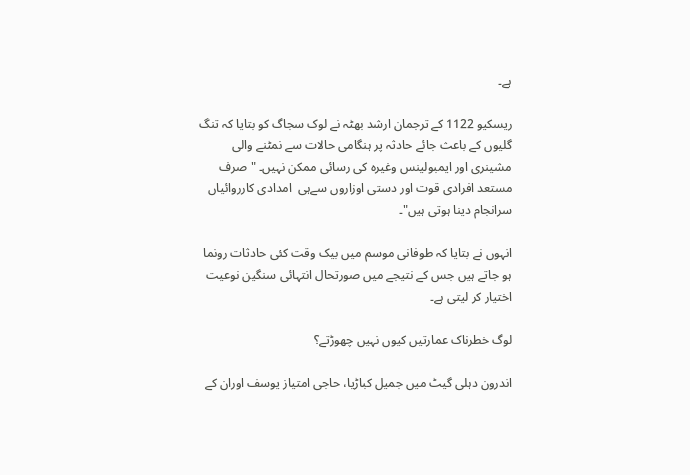ہے۔

ریسکیو 1122 کے ترجمان ارشد بھٹہ نے لوک سجاگ کو بتایا کہ تنگ گلیوں کے باعث جائے حادثہ پر ہنگامی حالات سے نمٹنے والی مشینری اور ایمبولینس وغیرہ کی رسائی ممکن نہیں۔ "صرف مستعد افرادی قوت اور دستی اوزاروں سےہی  امدادی کارروائیاں سرانجام دینا ہوتی ہیں"۔

انہوں نے بتایا کہ طوفانی موسم میں بیک وقت کئی حادثات رونما ہو جاتے ہیں جس کے نتیجے میں صورتحال انتہائی سنگین نوعیت اختیار کر لیتی ہے۔

لوگ خطرناک عمارتیں کیوں نہیں چھوڑتے؟

اندرون دہلی گیٹ میں جمیل کباڑیا، حاجی امتیاز یوسف اوران کے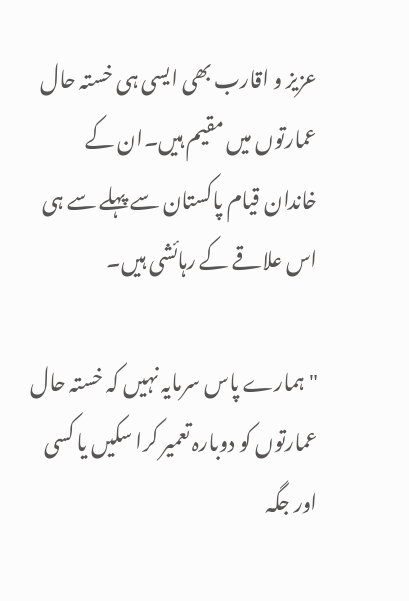عزیز و اقارب بھی ایسی ہی خستہ حال عمارتوں میں مقیم ہیں۔ان کے خاندان قیام پاکستان سے پہلے سے ہی اس علاقے کے رہائشی ہیں۔

"ہمارے پاس سرمایہ نہیں کہ خستہ حال عمارتوں کو دوبارہ تعمیر کرا سکیں یا کسی اور جگہ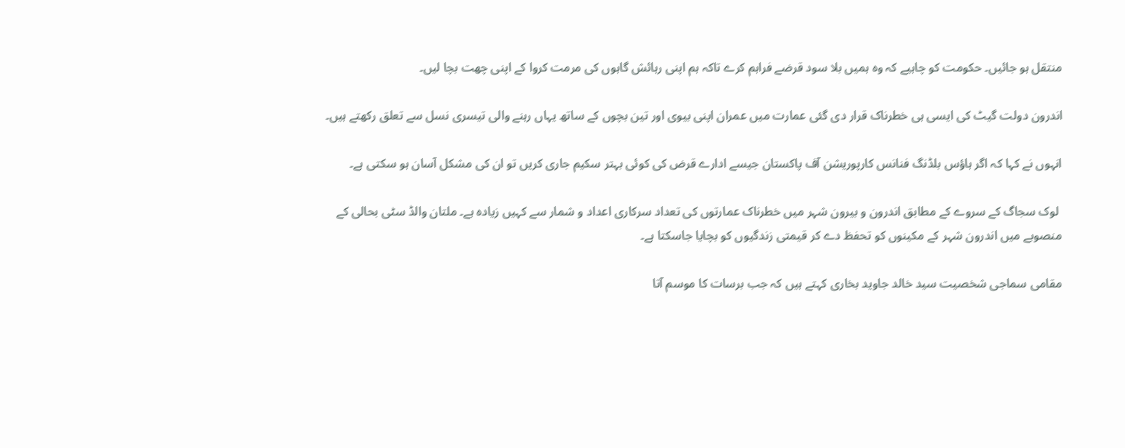منتقل ہو جائیں۔ حکومت کو چاہیے کہ وہ ہمیں بلا سود قرضے فراہم کرے تاکہ ہم اپنی رہائش گاہوں کی مرمت کروا کے اپنی چھت بچا لیں۔

اندرون دولت گیٹ کی ایسی ہی خطرناک قرار دی گئی عمارت میں عمران اپنی بیوی اور تین بچوں کے ساتھ یہاں رہنے والی تیسری نسل سے تعلق رکھتے ہیں۔

انہوں نے کہا کہ اگر ہاؤس بلڈنگ فنانس کارپوریشن آف پاکستان جیسے ادارے قرض کی کوئی بہتر سکیم جاری کریں تو ان کی مشکل آسان ہو سکتی ہے۔

 لوک سجاگ کے سروے کے مطابق اندرون و بیرون شہر میں خطرناک عمارتوں کی تعداد سرکاری اعداد و شمار سے کہیں زیادہ ہے۔ ملتان والڈ سٹی بحالی کے منصوبے میں اندرون شہر کے مکینوں کو تحفظ دے کر قیمتی زندگیوں کو بچایا جاسکتا ہے۔

مقامی سماجی شخصیت سید خالد جاوید بخاری کہتے ہیں کہ جب برسات کا موسم آتا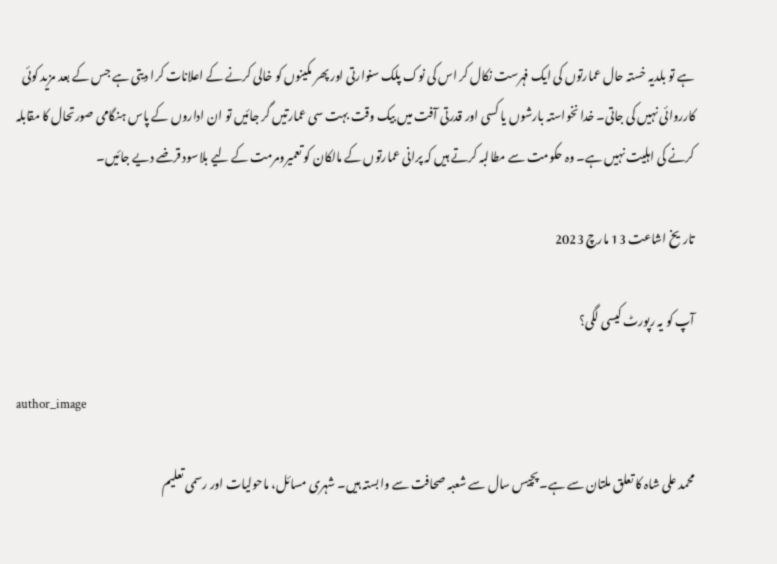ہے تو بلدیہ خستہ حال عمارتوں کی ایک فہرست نکال کر اس کی نوک پلک سنوارتی اور پھر مکینوں کو خالی کرنے کے اعلانات کرا دیتی ہے جس کے بعد مزید کوئی کارروائی نہیں کی جاتی۔ خدا نخواستہ بارشوں یا کسی اور قدرتی آفت میں بیک وقت بہت سی عمارتیں گر جائیں تو ان اداروں کے پاس ہنگامی صورتحال کا مقابلہ کرنے کی اہلیت نہیں ہے۔ وہ حکومت سے مطالبہ کرتے ہیں کہ پرانی عمارتوں کے مالکان کو تعمیرومرمت کے لیے بلاسود قرضے دیے جائیں۔

تاریخ اشاعت 13 مارچ 2023

آپ کو یہ رپورٹ کیسی لگی؟

author_image

محمد علی شاہ کا تعلق ملتان سے ہے۔ پچیس سال سے شعبہ صحافت سے وابستہ ہیں۔ شہری مسائل، ماحولیات اور رسمی تعلیم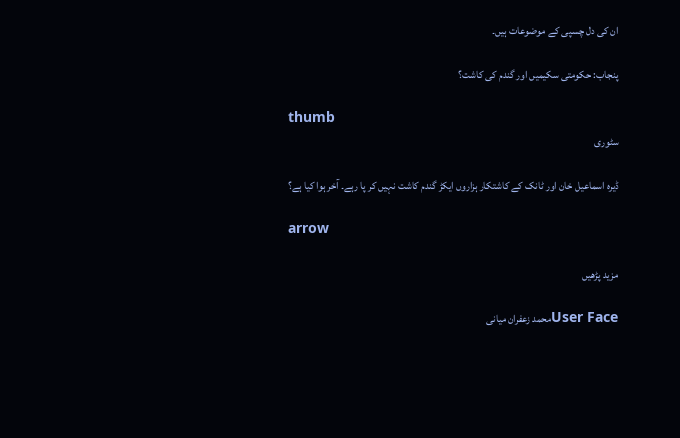ان کی دل چسپی کے موضوعات ہیں۔

پنجاب: حکومتی سکیمیں اور گندم کی کاشت؟

thumb
سٹوری

ڈیرہ اسماعیل خان اور ٹانک کے کاشتکار ہزاروں ایکڑ گندم کاشت نہیں کر پا رہے۔ آخر ہوا کیا ہے؟

arrow

مزید پڑھیں

User Faceمحمد زعفران میانی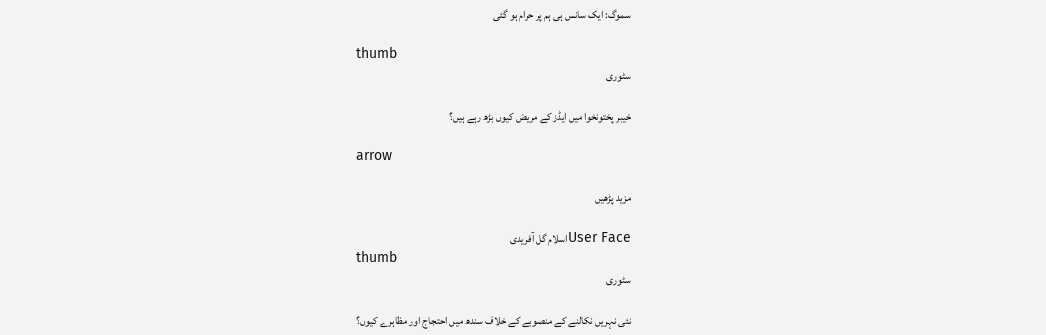سموگ: ایک سانس ہی ہم پر حرام ہو گئی

thumb
سٹوری

خیبر پختونخوا میں ایڈز کے مریض کیوں بڑھ رہے ہیں؟

arrow

مزید پڑھیں

User Faceاسلام گل آفریدی
thumb
سٹوری

نئی نہریں نکالنے کے منصوبے کے خلاف سندھ میں احتجاج اور مظاہرے کیوں؟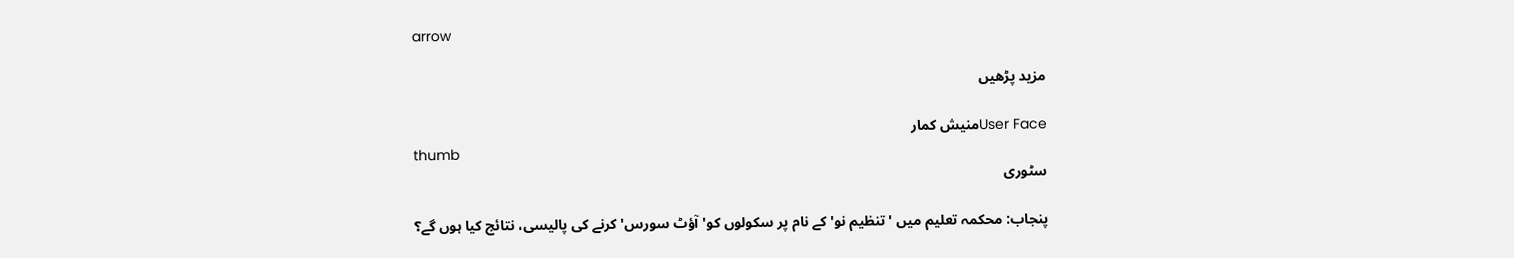arrow

مزید پڑھیں

User Faceمنیش کمار
thumb
سٹوری

پنجاب: محکمہ تعلیم میں 'تنظیم نو' کے نام پر سکولوں کو'آؤٹ سورس' کرنے کی پالیسی، نتائج کیا ہوں گے؟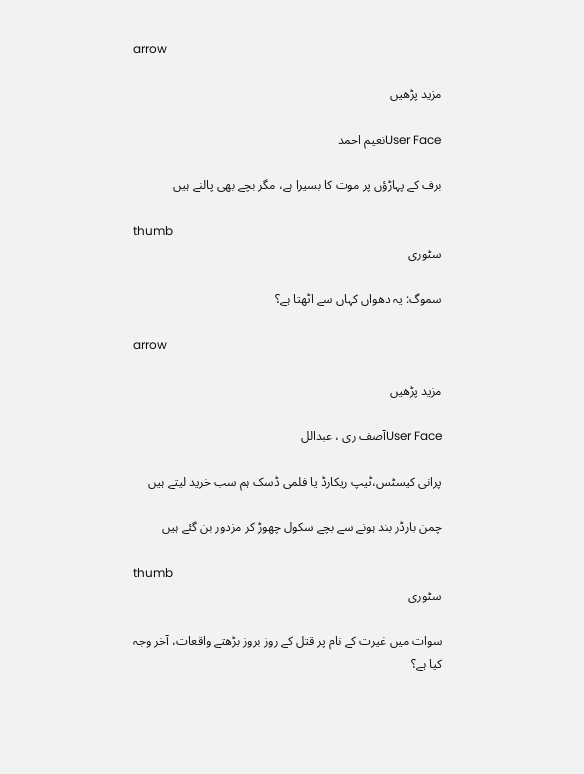arrow

مزید پڑھیں

User Faceنعیم احمد

برف کے پہاڑؤں پر موت کا بسیرا ہے، مگر بچے بھی پالنے ہیں

thumb
سٹوری

سموگ: یہ دھواں کہاں سے اٹھتا ہے؟

arrow

مزید پڑھیں

User Faceآصف ری ، عبدالل

پرانی کیسٹس،ٹیپ ریکارڈ یا فلمی ڈسک ہم سب خرید لیتے ہیں

چمن بارڈر بند ہونے سے بچے سکول چھوڑ کر مزدور بن گئے ہیں

thumb
سٹوری

سوات میں غیرت کے نام پر قتل کے روز بروز بڑھتے واقعات، آخر وجہ کیا ہے؟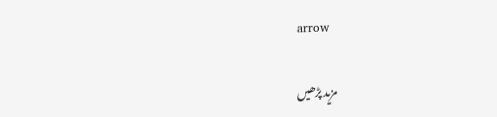arrow

مزید پڑھیں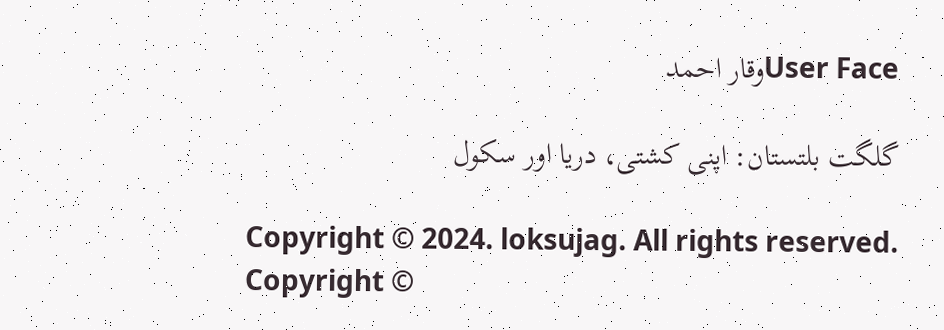User Faceوقار احمد

گلگت بلتستان: اپنی کشتی، دریا اور سکول

Copyright © 2024. loksujag. All rights reserved.
Copyright ©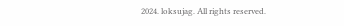2024. loksujag. All rights reserved.